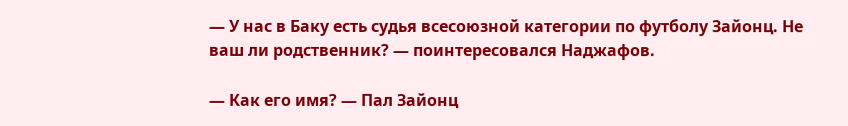— У нас в Баку есть судья всесоюзной категории по футболу Зайонц. Не ваш ли родственник? — поинтересовался Наджафов.

— Как его имя? — Пал Зайонц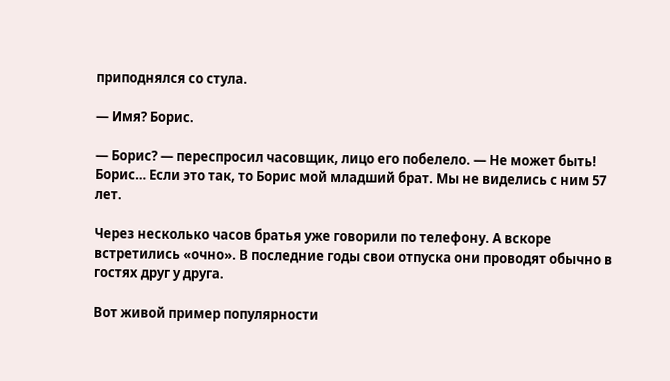приподнялся со стула.

— Имя? Борис.

— Борис? — переспросил часовщик, лицо его побелело. — Не может быть! Борис… Если это так, то Борис мой младший брат. Мы не виделись с ним 57 лет.

Через несколько часов братья уже говорили по телефону. А вскоре встретились «очно». В последние годы свои отпуска они проводят обычно в гостях друг у друга.

Вот живой пример популярности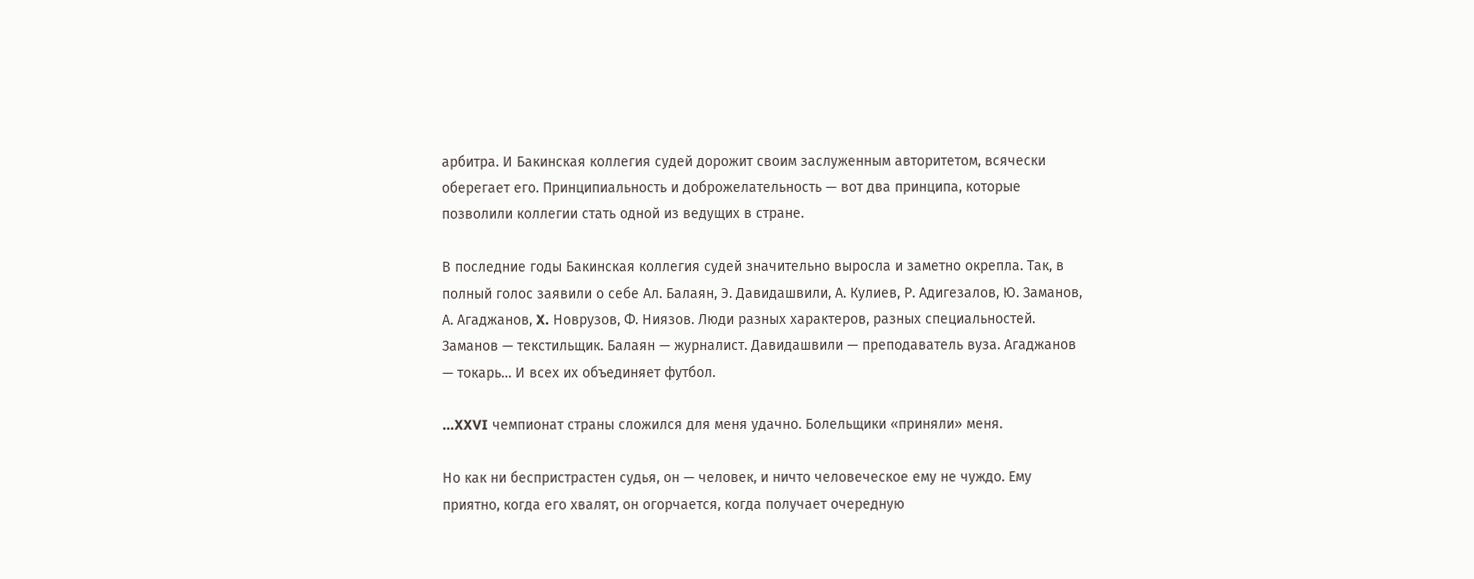арбитра. И Бакинская коллегия судей дорожит своим заслуженным авторитетом, всячески оберегает его. Принципиальность и доброжелательность — вот два принципа, которые позволили коллегии стать одной из ведущих в стране.

В последние годы Бакинская коллегия судей значительно выросла и заметно окрепла. Так, в полный голос заявили о себе Ал. Балаян, Э. Давидашвили, А. Кулиев, Р. Адигезалов, Ю. Заманов, А. Агаджанов, X. Новрузов, Ф. Ниязов. Люди разных характеров, разных специальностей. Заманов — текстильщик. Балаян — журналист. Давидашвили — преподаватель вуза. Агаджанов — токарь… И всех их объединяет футбол.

…XXVI чемпионат страны сложился для меня удачно. Болельщики «приняли» меня.

Но как ни беспристрастен судья, он — человек, и ничто человеческое ему не чуждо. Ему приятно, когда его хвалят, он огорчается, когда получает очередную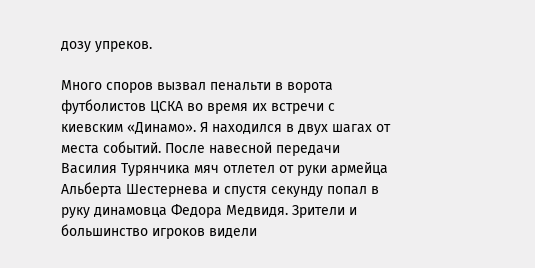дозу упреков.

Много споров вызвал пенальти в ворота футболистов ЦСКА во время их встречи с киевским «Динамо». Я находился в двух шагах от места событий. После навесной передачи Василия Турянчика мяч отлетел от руки армейца Альберта Шестернева и спустя секунду попал в руку динамовца Федора Медвидя. Зрители и большинство игроков видели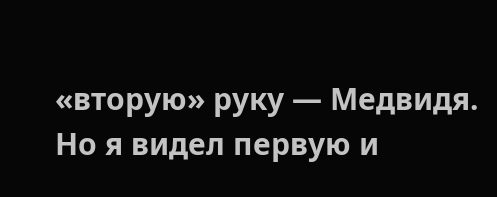«вторую» руку — Медвидя. Но я видел первую и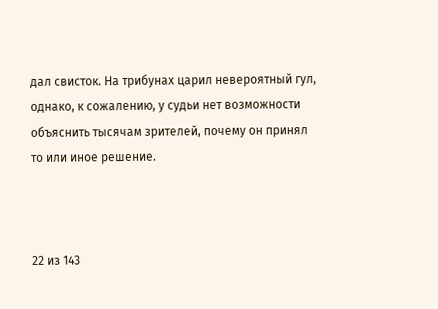дал свисток. На трибунах царил невероятный гул, однако, к сожалению, у судьи нет возможности объяснить тысячам зрителей, почему он принял то или иное решение.



22 из 143